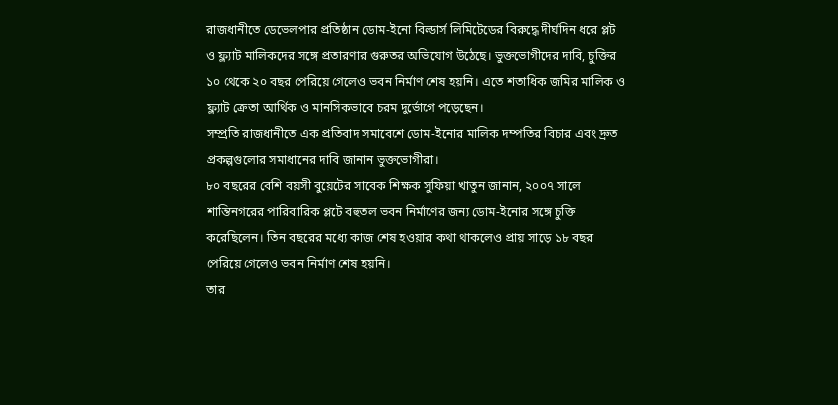রাজধানীতে ডেভেলপার প্রতিষ্ঠান ডোম-ইনো বিল্ডার্স লিমিটেডের বিরুদ্ধে দীর্ঘদিন ধরে প্লট ও ফ্ল্যাট মালিকদের সঙ্গে প্রতারণার গুরুতর অভিযোগ উঠেছে। ভুক্তভোগীদের দাবি, চুক্তির ১০ থেকে ২০ বছর পেরিয়ে গেলেও ভবন নির্মাণ শেষ হয়নি। এতে শতাধিক জমির মালিক ও ফ্ল্যাট ক্রেতা আর্থিক ও মানসিকভাবে চরম দুর্ভোগে পড়েছেন।
সম্প্রতি রাজধানীতে এক প্রতিবাদ সমাবেশে ডোম-ইনোর মালিক দম্পতির বিচার এবং দ্রুত প্রকল্পগুলোর সমাধানের দাবি জানান ভুক্তভোগীরা।
৮০ বছরের বেশি বয়সী বুয়েটের সাবেক শিক্ষক সুফিয়া খাতুন জানান, ২০০৭ সালে শান্তিনগরের পারিবারিক প্লটে বহুতল ভবন নির্মাণের জন্য ডোম-ইনোর সঙ্গে চুক্তি করেছিলেন। তিন বছরের মধ্যে কাজ শেষ হওয়ার কথা থাকলেও প্রায় সাড়ে ১৮ বছর পেরিয়ে গেলেও ভবন নির্মাণ শেষ হয়নি।
তার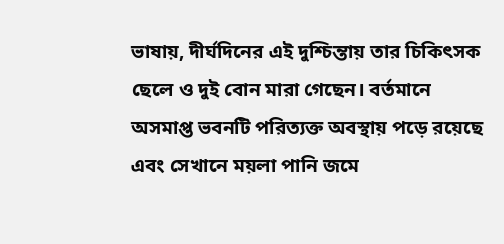ভাষায়, দীর্ঘদিনের এই দুশ্চিন্তায় তার চিকিৎসক ছেলে ও দুই বোন মারা গেছেন। বর্তমানে অসমাপ্ত ভবনটি পরিত্যক্ত অবস্থায় পড়ে রয়েছে এবং সেখানে ময়লা পানি জমে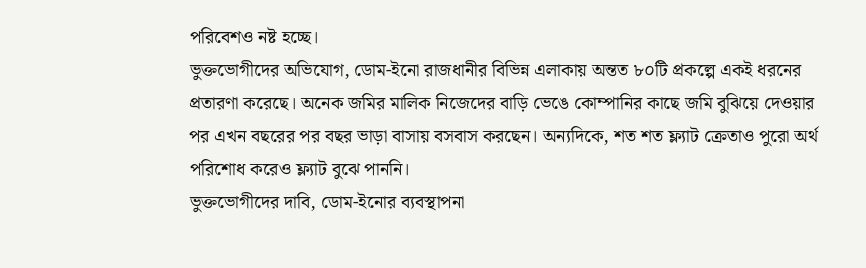পরিবেশও নষ্ট হচ্ছে।
ভুক্তভোগীদের অভিযোগ, ডোম-ইনো রাজধানীর বিভিন্ন এলাকায় অন্তত ৮০টি প্রকল্পে একই ধরনের প্রতারণা করেছে। অনেক জমির মালিক নিজেদের বাড়ি ভেঙে কোম্পানির কাছে জমি বুঝিয়ে দেওয়ার পর এখন বছরের পর বছর ভাড়া বাসায় বসবাস করছেন। অন্যদিকে, শত শত ফ্ল্যাট ক্রেতাও পুরো অর্থ পরিশোধ করেও ফ্ল্যাট বুঝে পাননি।
ভুক্তভোগীদের দাবি, ডোম-ইনোর ব্যবস্থাপনা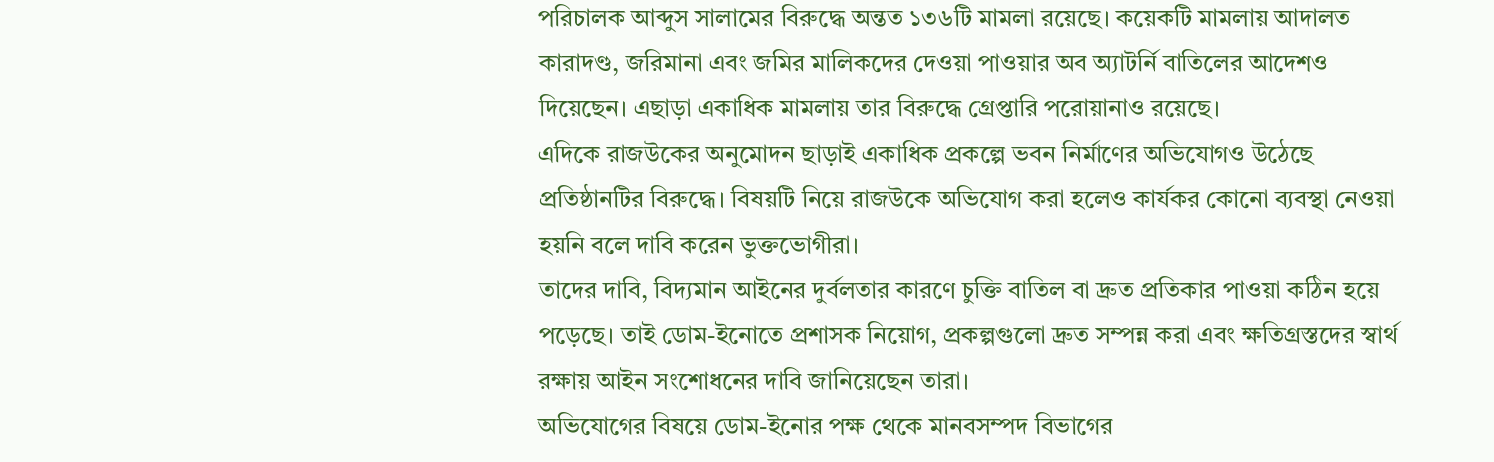পরিচালক আব্দুস সালামের বিরুদ্ধে অন্তত ১৩৬টি মামলা রয়েছে। কয়েকটি মামলায় আদালত কারাদণ্ড, জরিমানা এবং জমির মালিকদের দেওয়া পাওয়ার অব অ্যাটর্নি বাতিলের আদেশও দিয়েছেন। এছাড়া একাধিক মামলায় তার বিরুদ্ধে গ্রেপ্তারি পরোয়ানাও রয়েছে।
এদিকে রাজউকের অনুমোদন ছাড়াই একাধিক প্রকল্পে ভবন নির্মাণের অভিযোগও উঠেছে প্রতিষ্ঠানটির বিরুদ্ধে। বিষয়টি নিয়ে রাজউকে অভিযোগ করা হলেও কার্যকর কোনো ব্যবস্থা নেওয়া হয়নি বলে দাবি করেন ভুক্তভোগীরা।
তাদের দাবি, বিদ্যমান আইনের দুর্বলতার কারণে চুক্তি বাতিল বা দ্রুত প্রতিকার পাওয়া কঠিন হয়ে পড়েছে। তাই ডোম-ইনোতে প্রশাসক নিয়োগ, প্রকল্পগুলো দ্রুত সম্পন্ন করা এবং ক্ষতিগ্রস্তদের স্বার্থ রক্ষায় আইন সংশোধনের দাবি জানিয়েছেন তারা।
অভিযোগের বিষয়ে ডোম-ইনোর পক্ষ থেকে মানবসম্পদ বিভাগের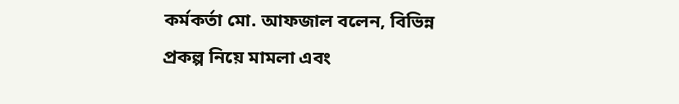কর্মকর্তা মো. আফজাল বলেন, বিভিন্ন প্রকল্প নিয়ে মামলা এবং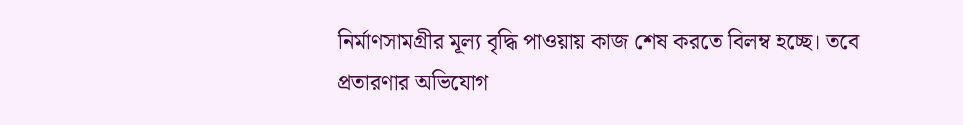নির্মাণসামগ্রীর মূল্য বৃদ্ধি পাওয়ায় কাজ শেষ করতে বিলম্ব হচ্ছে। তবে প্রতারণার অভিযোগ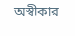অস্বীকার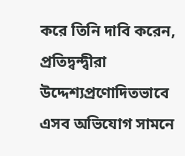করে তিনি দাবি করেন, প্রতিদ্বন্দ্বীরা উদ্দেশ্যপ্রণোদিতভাবে এসব অভিযোগ সামনে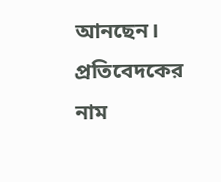আনছেন।
প্রতিবেদকের নাম